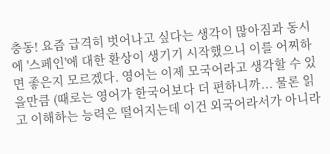충동! 요즘 급격히 벗어나고 싶다는 생각이 많아짐과 동시에 '스페인'에 대한 환상이 생기기 시작했으니 이를 어찌하면 좋은지 모르겠다. 영어는 이제 모국어라고 생각할 수 있을만큼 (때로는 영어가 한국어보다 더 편하니까... 물론 읽고 이해하는 능력은 떨어지는데 이건 외국어라서가 아니라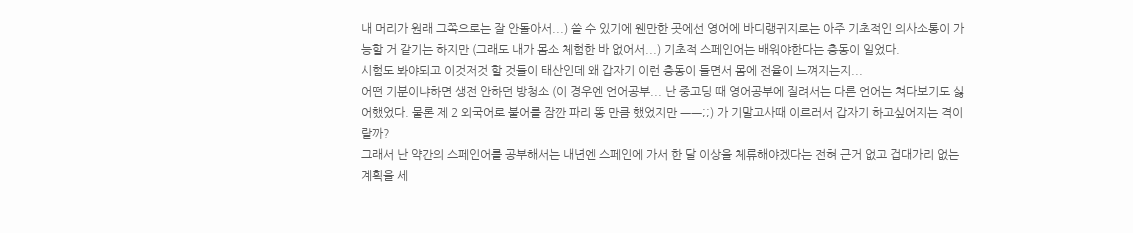내 머리가 원래 그쪽으로는 잘 안돌아서...) 쓸 수 있기에 웬만한 곳에선 영어에 바디랭귀지로는 아주 기초적인 의사소통이 가능할 거 같기는 하지만 (그래도 내가 몸소 체험한 바 없어서...) 기초적 스페인어는 배워야한다는 충동이 일었다.
시험도 봐야되고 이것저것 할 것들이 태산인데 왜 갑자기 이런 충동이 들면서 몸에 전율이 느껴지는지...
어떤 기분이냐하면 생전 안하던 방청소 (이 경우엔 언어공부... 난 중고딩 때 영어공부에 질려서는 다른 언어는 쳐다보기도 싫어했었다. 물론 제 2 외국어로 불어를 잠깐 파리 똥 만큼 했었지만 ㅡㅡ;;) 가 기말고사때 이르러서 갑자기 하고싶어지는 격이랄까?
그래서 난 약간의 스페인어를 공부해서는 내년엔 스페인에 가서 한 달 이상을 체류해야겠다는 전혀 근거 없고 겁대가리 없는 계획을 세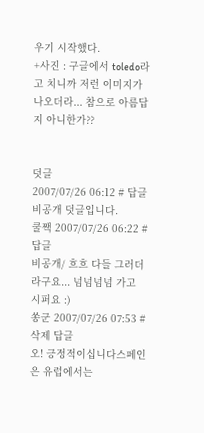우기 시작했다.
+사진 : 구글에서 toledo라고 치니까 저런 이미지가 나오더라... 참으로 아름답지 아니한가??


덧글
2007/07/26 06:12 # 답글
비공개 덧글입니다.
쿨짹 2007/07/26 06:22 # 답글
비공개/ 흐흐 다들 그러더라구요... 넘넘넘넘 가고 시퍼요 :)
쏭군 2007/07/26 07:53 # 삭제 답글
오! 긍정적이십니다스페인은 유럽에서는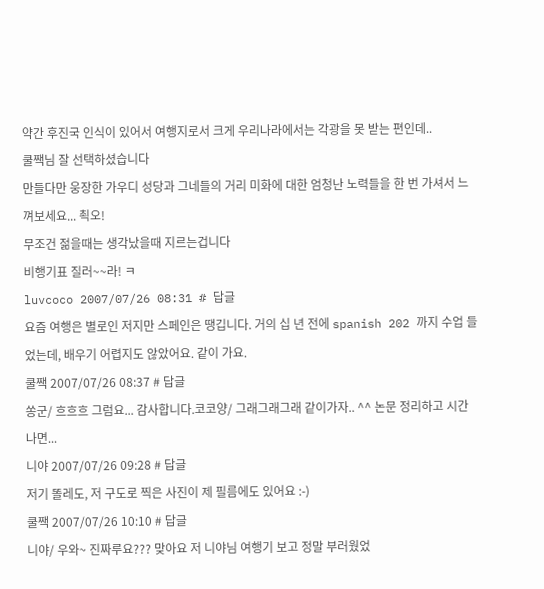약간 후진국 인식이 있어서 여행지로서 크게 우리나라에서는 각광을 못 받는 편인데..
쿨짹님 잘 선택하셨습니다
만들다만 웅장한 가우디 성당과 그네들의 거리 미화에 대한 엄청난 노력들을 한 번 가셔서 느껴보세요... 쵝오!
무조건 젊을때는 생각났을때 지르는겁니다
비행기표 질러~~라! ㅋ
luvcoco 2007/07/26 08:31 # 답글
요즘 여행은 별로인 저지만 스페인은 땡깁니다. 거의 십 년 전에 spanish 202 까지 수업 들었는데, 배우기 어렵지도 않았어요. 같이 가요.
쿨짹 2007/07/26 08:37 # 답글
쏭군/ 흐흐흐 그럼요... 감사합니다.코코양/ 그래그래그래 같이가자.. ^^ 논문 정리하고 시간 나면...
니야 2007/07/26 09:28 # 답글
저기 똘레도, 저 구도로 찍은 사진이 제 필름에도 있어요 :-)
쿨짹 2007/07/26 10:10 # 답글
니야/ 우와~ 진짜루요??? 맞아요 저 니야님 여행기 보고 정말 부러웠었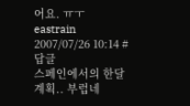어요. ㅠㅜ
eastrain 2007/07/26 10:14 # 답글
스페인에서의 한달계획.. 부럽네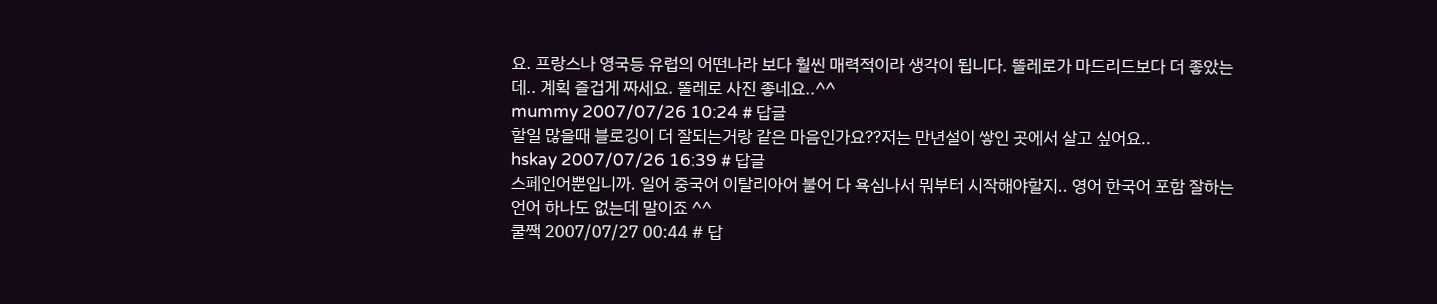요. 프랑스나 영국등 유럽의 어떤나라 보다 훨씬 매력적이라 생각이 됩니다. 똘레로가 마드리드보다 더 좋았는데.. 계획 즐겁게 짜세요. 똘레로 사진 좋네요..^^
mummy 2007/07/26 10:24 # 답글
할일 많을때 블로깅이 더 잘되는거랑 같은 마음인가요??저는 만년설이 쌓인 곳에서 살고 싶어요..
hskay 2007/07/26 16:39 # 답글
스페인어뿐입니까. 일어 중국어 이탈리아어 불어 다 욕심나서 뭐부터 시작해야할지.. 영어 한국어 포함 잘하는 언어 하나도 없는데 말이죠 ^^
쿨짹 2007/07/27 00:44 # 답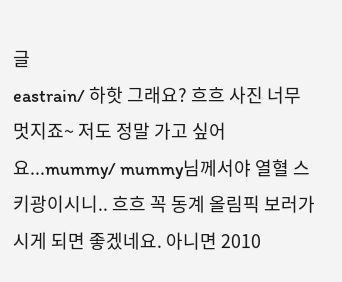글
eastrain/ 하핫 그래요? 흐흐 사진 너무 멋지죠~ 저도 정말 가고 싶어요...mummy/ mummy님께서야 열혈 스키광이시니.. 흐흐 꼭 동계 올림픽 보러가시게 되면 좋겠네요. 아니면 2010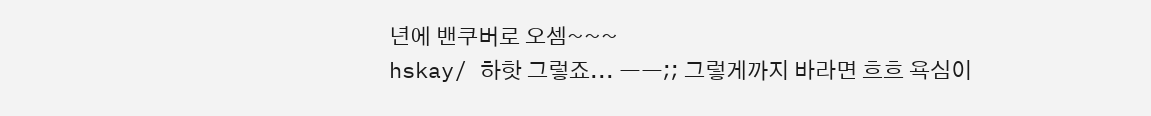년에 밴쿠버로 오셈~~~
hskay/ 하핫 그렇죠... ㅡㅡ;; 그렇게까지 바라면 흐흐 욕심이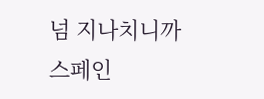넘 지나치니까 스페인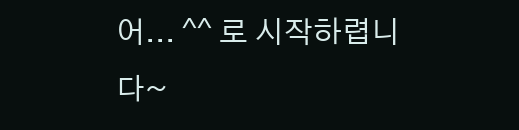어... ^^ 로 시작하렵니다~